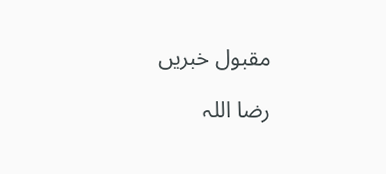مقبول خبریں

رضا اللہ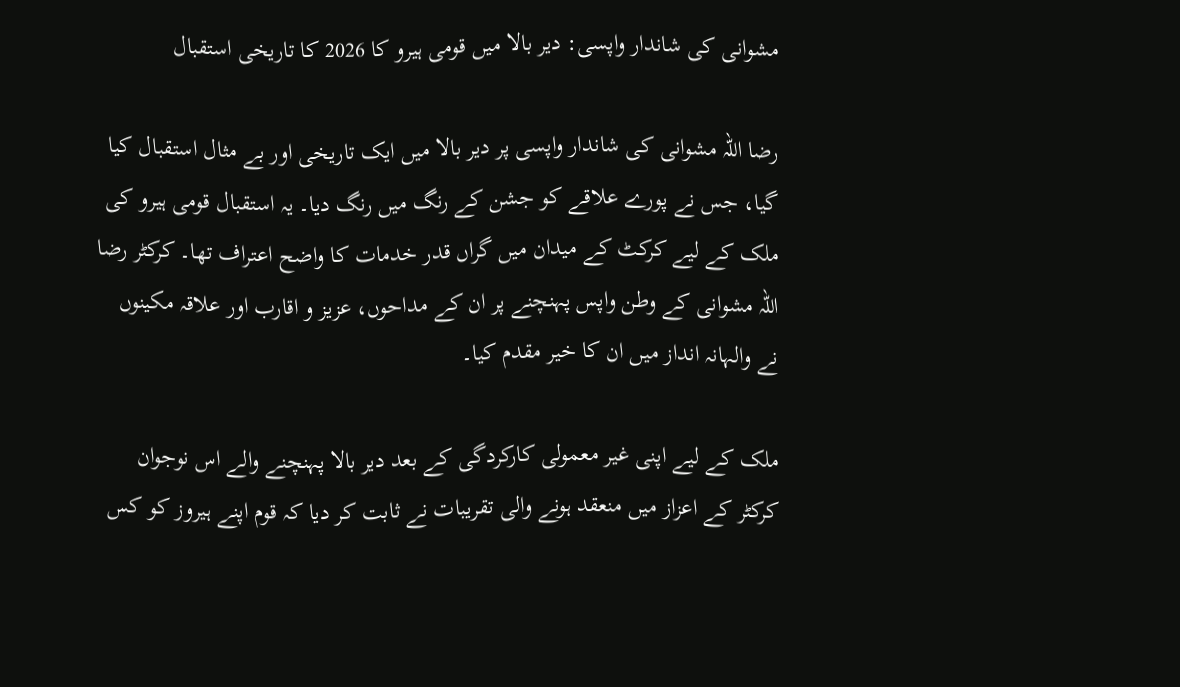مشوانی کی شاندار واپسی: دیر بالا میں قومی ہیرو کا 2026 کا تاریخی استقبال

رضا اللہ مشوانی کی شاندار واپسی پر دیر بالا میں ایک تاریخی اور بے مثال استقبال کیا گیا، جس نے پورے علاقے کو جشن کے رنگ میں رنگ دیا۔ یہ استقبال قومی ہیرو کی ملک کے لیے کرکٹ کے میدان میں گراں قدر خدمات کا واضح اعتراف تھا۔ کرکٹر رضا اللہ مشوانی کے وطن واپس پہنچنے پر ان کے مداحوں، عزیز و اقارب اور علاقہ مکینوں نے والہانہ انداز میں ان کا خیر مقدم کیا۔

ملک کے لیے اپنی غیر معمولی کارکردگی کے بعد دیر بالا پہنچنے والے اس نوجوان کرکٹر کے اعزاز میں منعقد ہونے والی تقریبات نے ثابت کر دیا کہ قوم اپنے ہیروز کو کس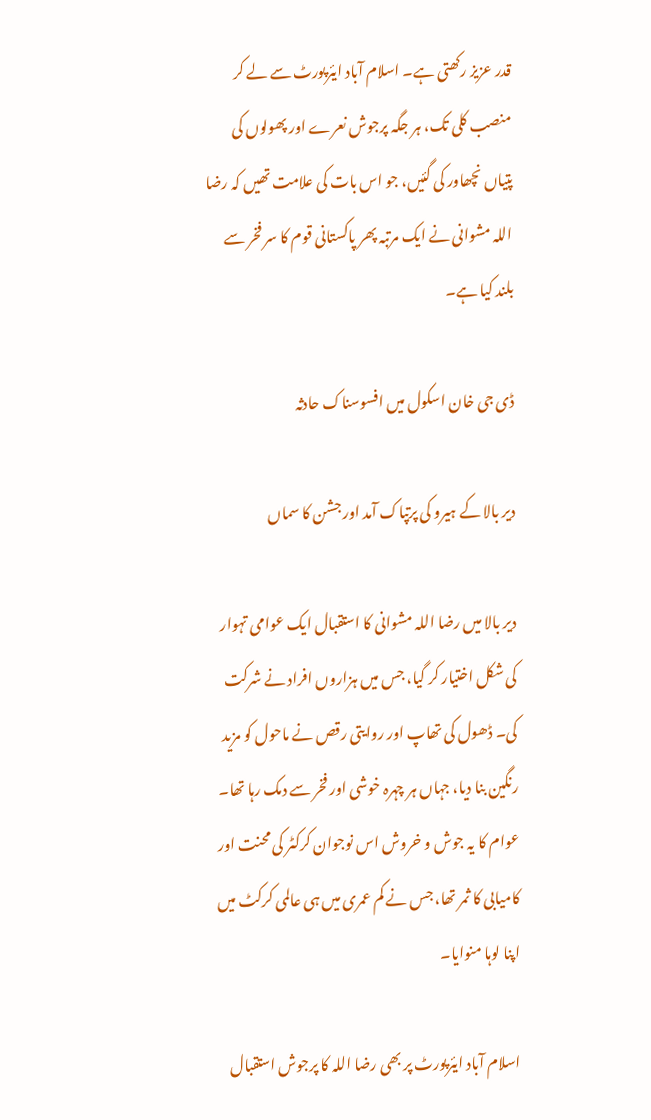قدر عزیز رکھتی ہے۔ اسلام آباد ایئرپورٹ سے لے کر منصب کلی تک، ہر جگہ پرجوش نعرے اور پھولوں کی پتیاں نچھاور کی گئیں، جو اس بات کی علامت تھیں کہ رضا اللہ مشوانی نے ایک مرتبہ پھر پاکستانی قوم کا سر فخر سے بلند کیا ہے۔

ڈی جی خان اسکول میں افسوسناک حادثہ

دیر بالا کے ہیرو کی پرتپاک آمد اور جشن کا سماں

دیر بالا میں رضا اللہ مشوانی کا استقبال ایک عوامی تہوار کی شکل اختیار کر گیا، جس میں ہزاروں افراد نے شرکت کی۔ ڈھول کی تھاپ اور روایتی رقص نے ماحول کو مزید رنگین بنا دیا، جہاں ہر چہرہ خوشی اور فخر سے دمک رہا تھا۔ عوام کا یہ جوش و خروش اس نوجوان کرکٹر کی محنت اور کامیابی کا ثمر تھا، جس نے کم عمری میں ہی عالمی کرکٹ میں اپنا لوہا منوایا۔

اسلام آباد ایئرپورٹ پر بھی رضا اللہ کا پرجوش استقبال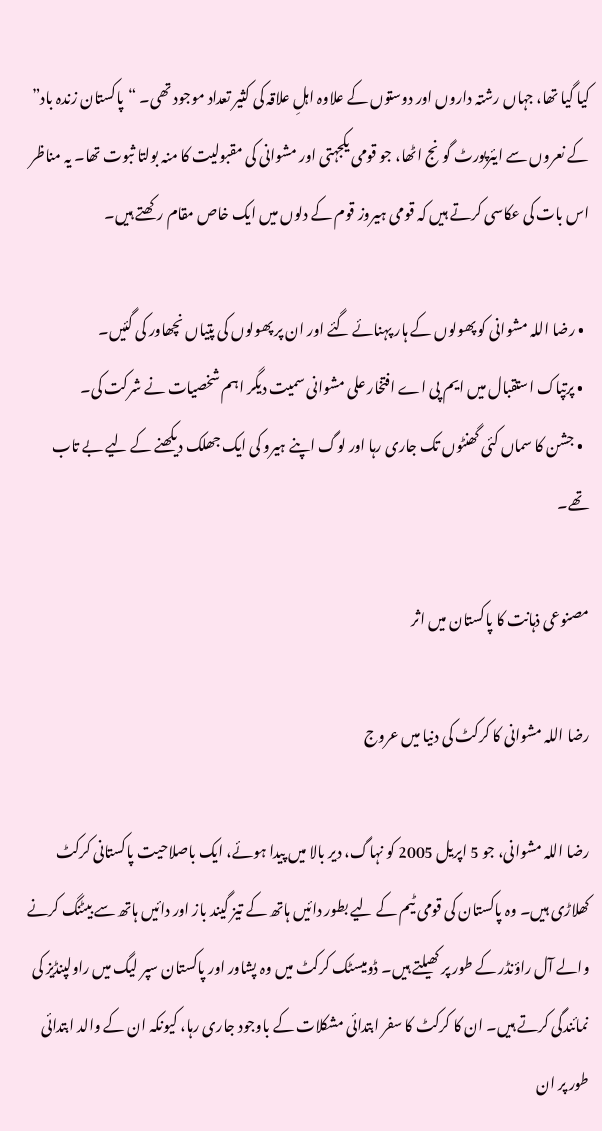کیا گیا تھا، جہاں رشتہ داروں اور دوستوں کے علاوہ اہلِ علاقہ کی کثیر تعداد موجود تھی۔ “پاکستان زندہ باد” کے نعروں سے ایئرپورٹ گونج اٹھا، جو قومی یکجہتی اور مشوانی کی مقبولیت کا منہ بولتا ثبوت تھا۔ یہ مناظر اس بات کی عکاسی کرتے ہیں کہ قومی ہیروز قوم کے دلوں میں ایک خاص مقام رکھتے ہیں۔

  • رضا اللہ مشوانی کو پھولوں کے ہار پہنائے گئے اور ان پر پھولوں کی پتیاں نچھاور کی گئیں۔
  • پرتپاک استقبال میں ایم پی اے افتخار علی مشوانی سمیت دیگر اہم شخصیات نے شرکت کی۔
  • جشن کا سماں کئی گھنٹوں تک جاری رہا اور لوگ اپنے ہیرو کی ایک جھلک دیکھنے کے لیے بے تاب تھے۔

مصنوعی ذہانت کا پاکستان میں اثر

رضا اللہ مشوانی کا کرکٹ کی دنیا میں عروج

رضا اللہ مشوانی، جو 5 اپریل 2005 کو نہاگ، دیر بالا میں پیدا ہوئے، ایک باصلاحیت پاکستانی کرکٹ کھلاڑی ہیں۔ وہ پاکستان کی قومی ٹیم کے لیے بطور دائیں ہاتھ کے تیز گیند باز اور دائیں ہاتھ سے بیٹنگ کرنے والے آل راؤنڈر کے طور پر کھیلتے ہیں۔ ڈومیسٹک کرکٹ میں وہ پشاور اور پاکستان سپر لیگ میں راولپنڈیز کی نمائندگی کرتے ہیں۔ ان کا کرکٹ کا سفر ابتدائی مشکلات کے باوجود جاری رہا، کیونکہ ان کے والد ابتدائی طور پر ان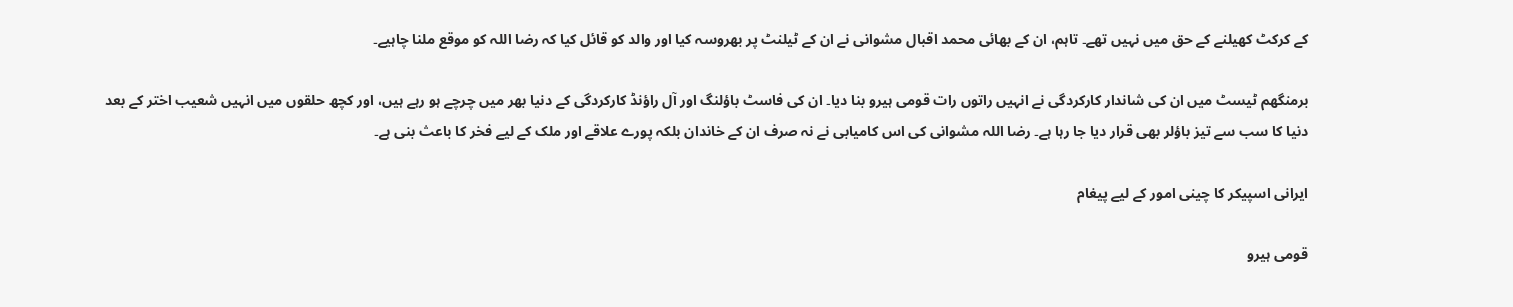کے کرکٹ کھیلنے کے حق میں نہیں تھے۔ تاہم، ان کے بھائی محمد اقبال مشوانی نے ان کے ٹیلنٹ پر بھروسہ کیا اور والد کو قائل کیا کہ رضا اللہ کو موقع ملنا چاہیے۔

برمنگھم ٹیسٹ میں ان کی شاندار کارکردگی نے انہیں راتوں رات قومی ہیرو بنا دیا۔ ان کی فاسٹ باؤلنگ اور آل راؤنڈ کارکردگی کے دنیا بھر میں چرچے ہو رہے ہیں، اور کچھ حلقوں میں انہیں شعیب اختر کے بعد دنیا کا سب سے تیز باؤلر بھی قرار دیا جا رہا ہے۔ رضا اللہ مشوانی کی اس کامیابی نے نہ صرف ان کے خاندان بلکہ پورے علاقے اور ملک کے لیے فخر کا باعث بنی ہے۔

ایرانی اسپیکر کا چینی امور کے لیے پیغام

قومی ہیرو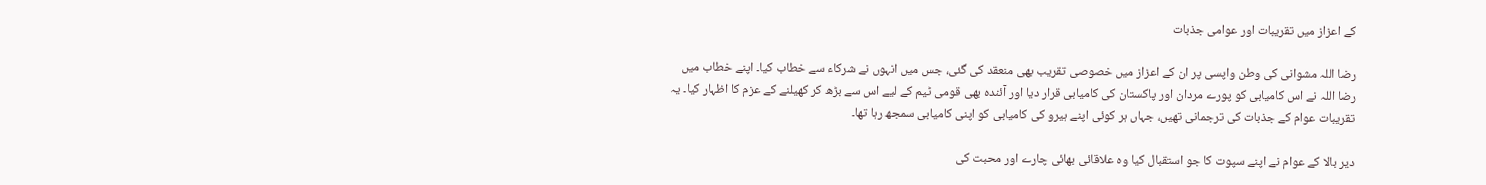کے اعزاز میں تقریبات اور عوامی جذبات

رضا اللہ مشوانی کی وطن واپسی پر ان کے اعزاز میں خصوصی تقریب بھی منعقد کی گئی، جس میں انہوں نے شرکاء سے خطاب کیا۔ اپنے خطاب میں رضا اللہ نے اس کامیابی کو پورے مردان اور پاکستان کی کامیابی قرار دیا اور آئندہ بھی قومی ٹیم کے لیے اس سے بڑھ کر کھیلنے کے عزم کا اظہار کیا۔ یہ تقریبات عوام کے جذبات کی ترجمانی تھیں، جہاں ہر کوئی اپنے ہیرو کی کامیابی کو اپنی کامیابی سمجھ رہا تھا۔

دیر بالا کے عوام نے اپنے سپوت کا جو استقبال کیا وہ علاقائی بھائی چارے اور محبت کی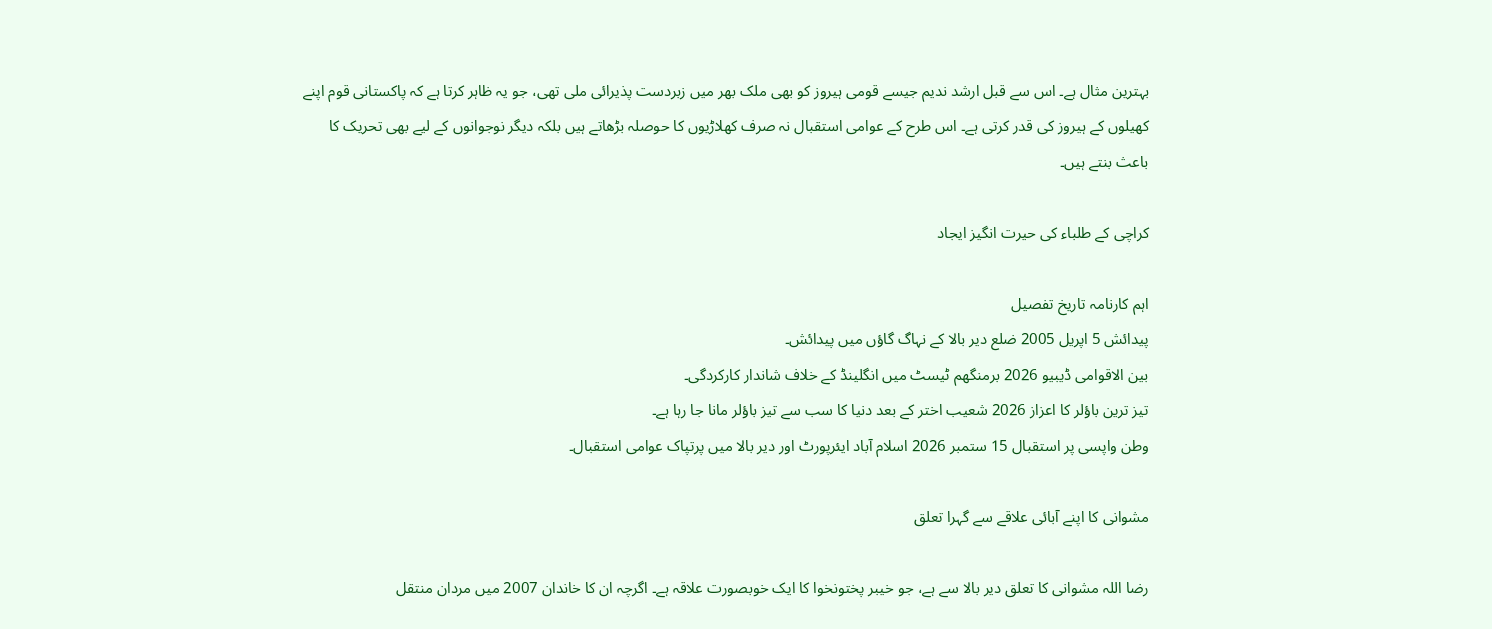بہترین مثال ہے۔ اس سے قبل ارشد ندیم جیسے قومی ہیروز کو بھی ملک بھر میں زبردست پذیرائی ملی تھی، جو یہ ظاہر کرتا ہے کہ پاکستانی قوم اپنے کھیلوں کے ہیروز کی قدر کرتی ہے۔ اس طرح کے عوامی استقبال نہ صرف کھلاڑیوں کا حوصلہ بڑھاتے ہیں بلکہ دیگر نوجوانوں کے لیے بھی تحریک کا باعث بنتے ہیں۔

کراچی کے طلباء کی حیرت انگیز ایجاد

اہم کارنامہ تاریخ تفصیل
پیدائش 5 اپریل 2005 ضلع دیر بالا کے نہاگ گاؤں میں پیدائش۔
بین الاقوامی ڈیبیو 2026 برمنگھم ٹیسٹ میں انگلینڈ کے خلاف شاندار کارکردگی۔
تیز ترین باؤلر کا اعزاز 2026 شعیب اختر کے بعد دنیا کا سب سے تیز باؤلر مانا جا رہا ہے۔
وطن واپسی پر استقبال 15 ستمبر 2026 اسلام آباد ایئرپورٹ اور دیر بالا میں پرتپاک عوامی استقبال۔

مشوانی کا اپنے آبائی علاقے سے گہرا تعلق

رضا اللہ مشوانی کا تعلق دیر بالا سے ہے، جو خیبر پختونخوا کا ایک خوبصورت علاقہ ہے۔ اگرچہ ان کا خاندان 2007 میں مردان منتقل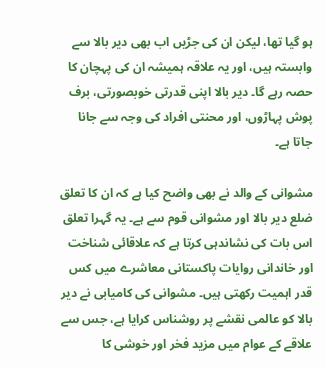ہو گیا تھا، لیکن ان کی جڑیں اب بھی دیر بالا سے وابستہ ہیں، اور یہ علاقہ ہمیشہ ان کی پہچان کا حصہ رہے گا۔ دیر بالا اپنی قدرتی خوبصورتی، برف پوش پہاڑوں، اور محنتی افراد کی وجہ سے جانا جاتا ہے۔

مشوانی کے والد نے بھی واضح کیا ہے کہ ان کا تعلق ضلع دیر بالا اور مشوانی قوم سے ہے۔ یہ گہرا تعلق اس بات کی نشاندہی کرتا ہے کہ علاقائی شناخت اور خاندانی روایات پاکستانی معاشرے میں کس قدر اہمیت رکھتی ہیں۔ مشوانی کی کامیابی نے دیر بالا کو عالمی نقشے پر روشناس کرایا ہے، جس سے علاقے کے عوام میں مزید فخر اور خوشی کا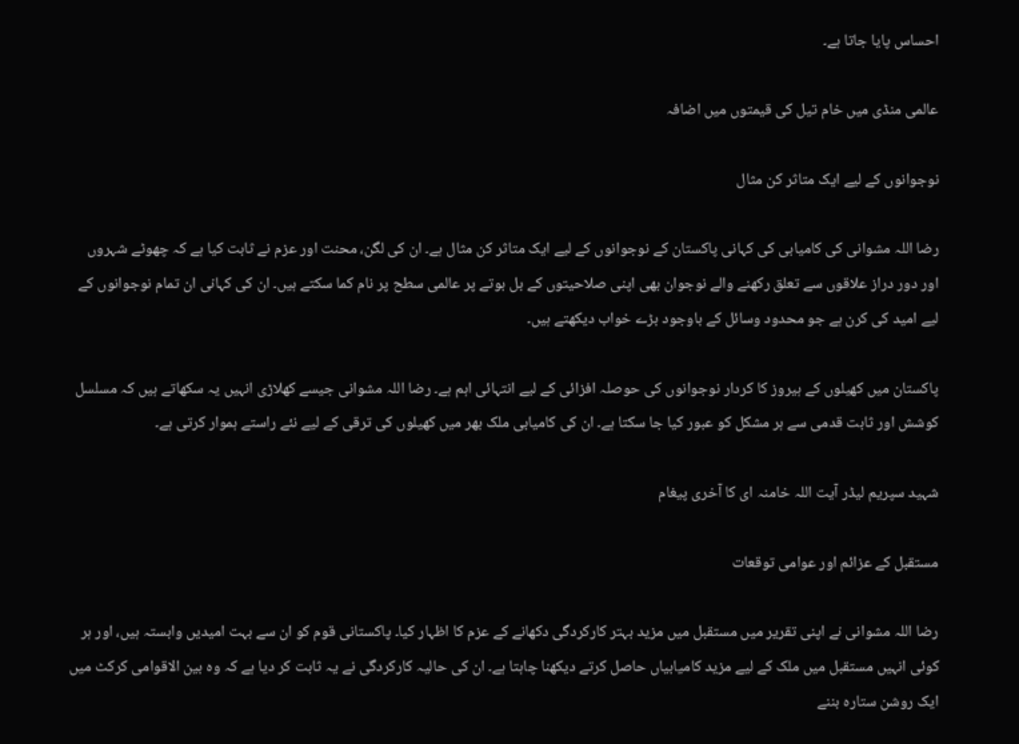احساس پایا جاتا ہے۔

عالمی منڈی میں خام تیل کی قیمتوں میں اضافہ

نوجوانوں کے لیے ایک متاثر کن مثال

رضا اللہ مشوانی کی کامیابی کی کہانی پاکستان کے نوجوانوں کے لیے ایک متاثر کن مثال ہے۔ ان کی لگن، محنت اور عزم نے ثابت کیا ہے کہ چھوٹے شہروں اور دور دراز علاقوں سے تعلق رکھنے والے نوجوان بھی اپنی صلاحیتوں کے بل بوتے پر عالمی سطح پر نام کما سکتے ہیں۔ ان کی کہانی ان تمام نوجوانوں کے لیے امید کی کرن ہے جو محدود وسائل کے باوجود بڑے خواب دیکھتے ہیں۔

پاکستان میں کھیلوں کے ہیروز کا کردار نوجوانوں کی حوصلہ افزائی کے لیے انتہائی اہم ہے۔ رضا اللہ مشوانی جیسے کھلاڑی انہیں یہ سکھاتے ہیں کہ مسلسل کوشش اور ثابت قدمی سے ہر مشکل کو عبور کیا جا سکتا ہے۔ ان کی کامیابی ملک بھر میں کھیلوں کی ترقی کے لیے نئے راستے ہموار کرتی ہے۔

شہید سپریم لیڈر آیت اللہ خامنہ ای کا آخری پیغام

مستقبل کے عزائم اور عوامی توقعات

رضا اللہ مشوانی نے اپنی تقریر میں مستقبل میں مزید بہتر کارکردگی دکھانے کے عزم کا اظہار کیا۔ پاکستانی قوم کو ان سے بہت امیدیں وابستہ ہیں، اور ہر کوئی انہیں مستقبل میں ملک کے لیے مزید کامیابیاں حاصل کرتے دیکھنا چاہتا ہے۔ ان کی حالیہ کارکردگی نے یہ ثابت کر دیا ہے کہ وہ بین الاقوامی کرکٹ میں ایک روشن ستارہ بننے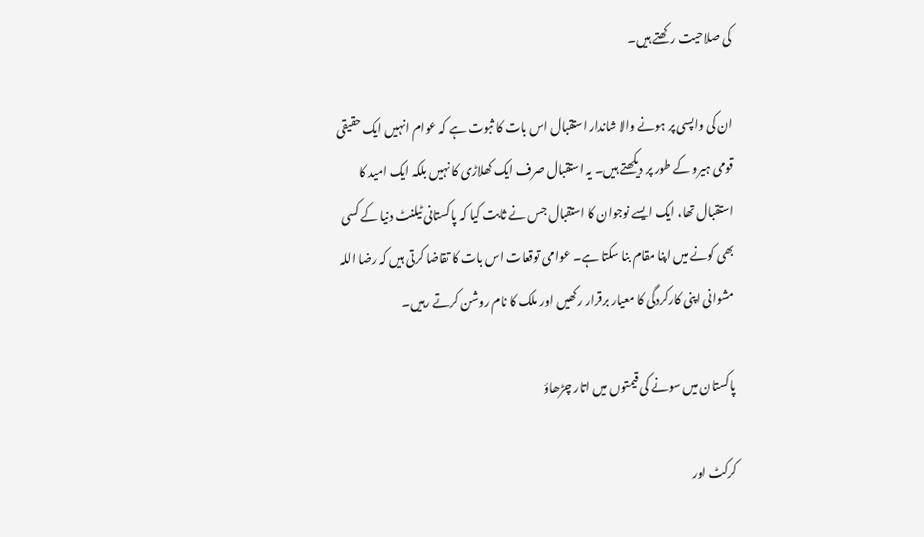کی صلاحیت رکھتے ہیں۔

ان کی واپسی پر ہونے والا شاندار استقبال اس بات کا ثبوت ہے کہ عوام انہیں ایک حقیقی قومی ہیرو کے طور پر دیکھتے ہیں۔ یہ استقبال صرف ایک کھلاڑی کا نہیں بلکہ ایک امید کا استقبال تھا، ایک ایسے نوجوان کا استقبال جس نے ثابت کیا کہ پاکستانی ٹیلنٹ دنیا کے کسی بھی کونے میں اپنا مقام بنا سکتا ہے۔ عوامی توقعات اس بات کا تقاضا کرتی ہیں کہ رضا اللہ مشوانی اپنی کارکردگی کا معیار برقرار رکھیں اور ملک کا نام روشن کرتے رہیں۔

پاکستان میں سونے کی قیمتوں میں اتار چڑھاؤ

کرکٹ اور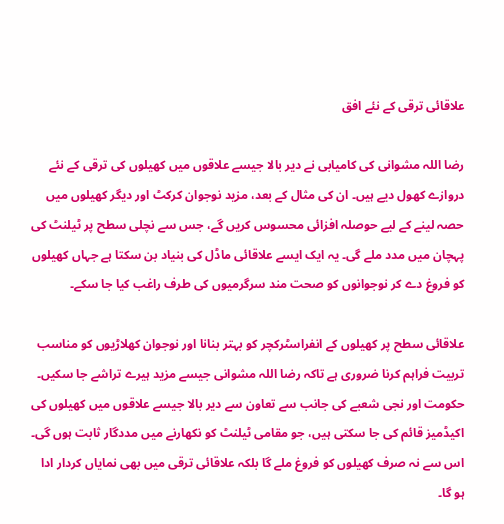علاقائی ترقی کے نئے افق

رضا اللہ مشوانی کی کامیابی نے دیر بالا جیسے علاقوں میں کھیلوں کی ترقی کے نئے دروازے کھول دیے ہیں۔ ان کی مثال کے بعد، مزید نوجوان کرکٹ اور دیگر کھیلوں میں حصہ لینے کے لیے حوصلہ افزائی محسوس کریں گے، جس سے نچلی سطح پر ٹیلنٹ کی پہچان میں مدد ملے گی۔ یہ ایک ایسے علاقائی ماڈل کی بنیاد بن سکتا ہے جہاں کھیلوں کو فروغ دے کر نوجوانوں کو صحت مند سرگرمیوں کی طرف راغب کیا جا سکے۔

علاقائی سطح پر کھیلوں کے انفراسٹرکچر کو بہتر بنانا اور نوجوان کھلاڑیوں کو مناسب تربیت فراہم کرنا ضروری ہے تاکہ رضا اللہ مشوانی جیسے مزید ہیرے تراشے جا سکیں۔ حکومت اور نجی شعبے کی جانب سے تعاون سے دیر بالا جیسے علاقوں میں کھیلوں کی اکیڈمیز قائم کی جا سکتی ہیں، جو مقامی ٹیلنٹ کو نکھارنے میں مددگار ثابت ہوں گی۔ اس سے نہ صرف کھیلوں کو فروغ ملے گا بلکہ علاقائی ترقی میں بھی نمایاں کردار ادا ہو گا۔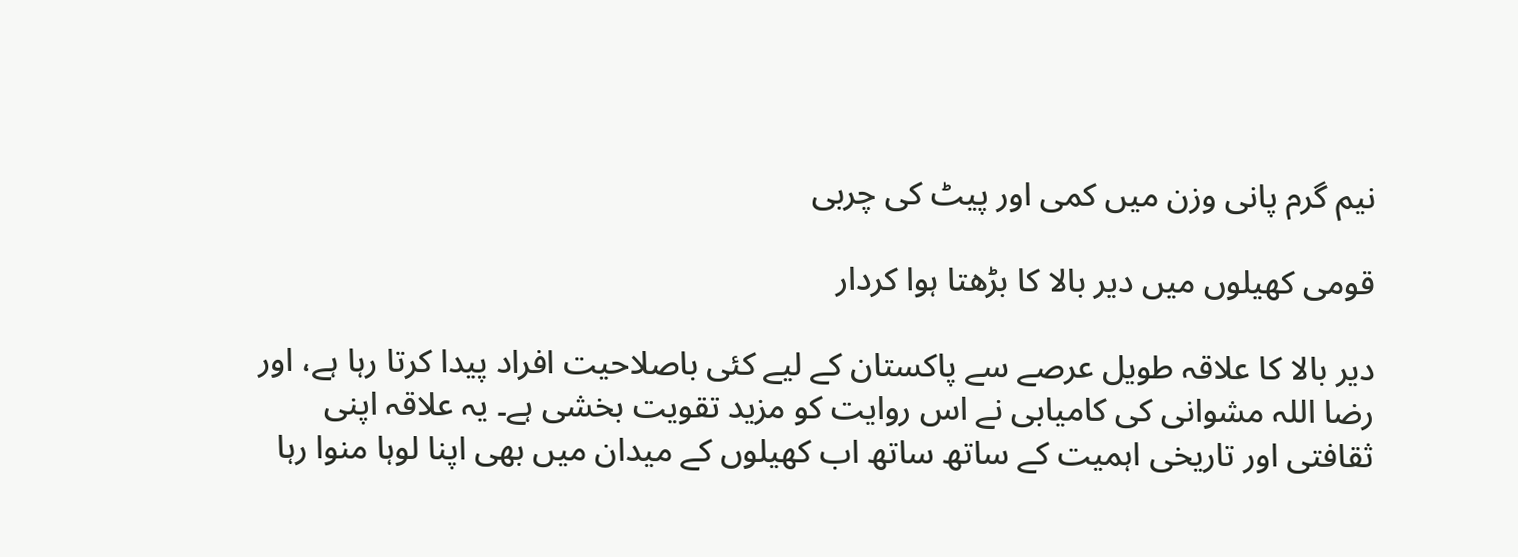نیم گرم پانی وزن میں کمی اور پیٹ کی چربی

قومی کھیلوں میں دیر بالا کا بڑھتا ہوا کردار

دیر بالا کا علاقہ طویل عرصے سے پاکستان کے لیے کئی باصلاحیت افراد پیدا کرتا رہا ہے، اور رضا اللہ مشوانی کی کامیابی نے اس روایت کو مزید تقویت بخشی ہے۔ یہ علاقہ اپنی ثقافتی اور تاریخی اہمیت کے ساتھ ساتھ اب کھیلوں کے میدان میں بھی اپنا لوہا منوا رہا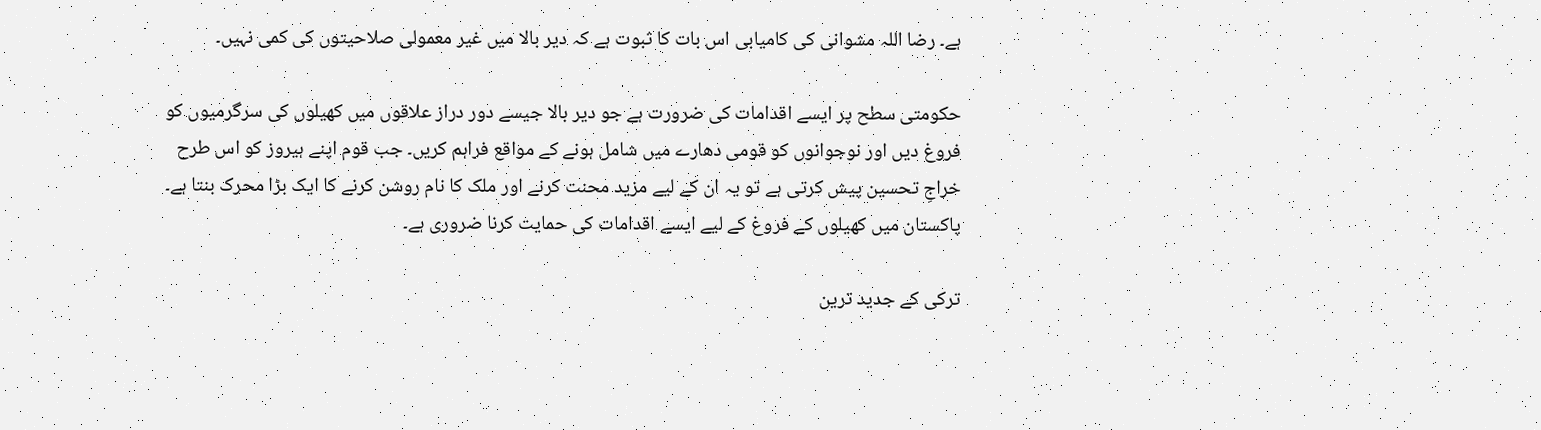ہے۔ رضا اللہ مشوانی کی کامیابی اس بات کا ثبوت ہے کہ دیر بالا میں غیر معمولی صلاحیتوں کی کمی نہیں۔

حکومتی سطح پر ایسے اقدامات کی ضرورت ہے جو دیر بالا جیسے دور دراز علاقوں میں کھیلوں کی سرگرمیوں کو فروغ دیں اور نوجوانوں کو قومی دھارے میں شامل ہونے کے مواقع فراہم کریں۔ جب قوم اپنے ہیروز کو اس طرح خراجِ تحسین پیش کرتی ہے تو یہ ان کے لیے مزید محنت کرنے اور ملک کا نام روشن کرنے کا ایک بڑا محرک بنتا ہے۔ پاکستان میں کھیلوں کے فروغ کے لیے ایسے اقدامات کی حمایت کرنا ضروری ہے۔

ترکی کے جدید ترین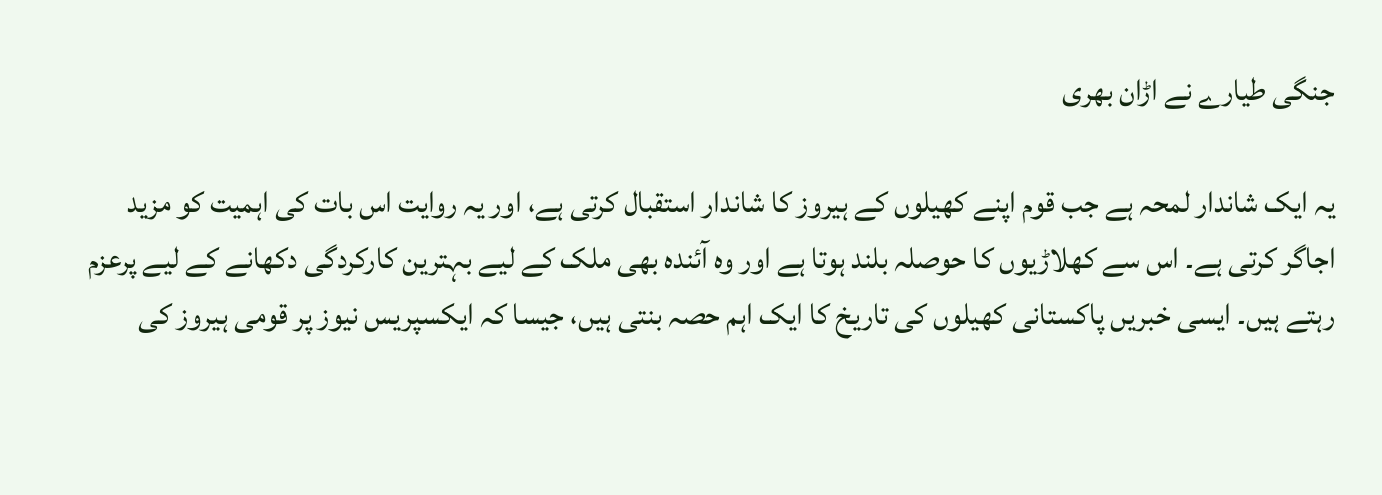جنگی طیارے نے اڑان بھری

یہ ایک شاندار لمحہ ہے جب قوم اپنے کھیلوں کے ہیروز کا شاندار استقبال کرتی ہے، اور یہ روایت اس بات کی اہمیت کو مزید اجاگر کرتی ہے۔ اس سے کھلاڑیوں کا حوصلہ بلند ہوتا ہے اور وہ آئندہ بھی ملک کے لیے بہترین کارکردگی دکھانے کے لیے پرعزم رہتے ہیں۔ ایسی خبریں پاکستانی کھیلوں کی تاریخ کا ایک اہم حصہ بنتی ہیں، جیسا کہ ایکسپریس نیوز پر قومی ہیروز کی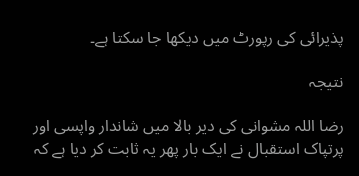پذیرائی کی رپورٹ میں دیکھا جا سکتا ہے۔

نتیجہ

رضا اللہ مشوانی کی دیر بالا میں شاندار واپسی اور پرتپاک استقبال نے ایک بار پھر یہ ثابت کر دیا ہے کہ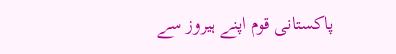پاکستانی قوم اپنے ہیروز سے